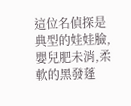這位名偵探是典型的娃娃臉,嬰兒肥未消,柔軟的黑發蓬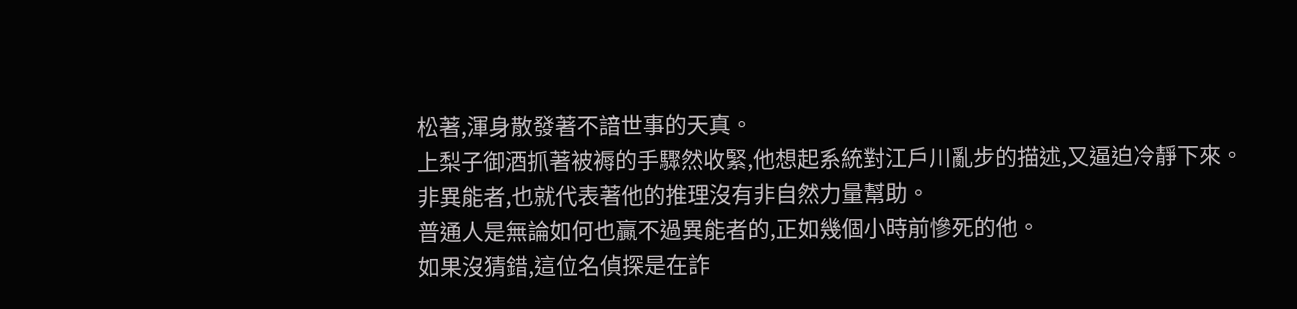松著,渾身散發著不諳世事的天真。
上梨子御酒抓著被褥的手驟然收緊,他想起系統對江戶川亂步的描述,又逼迫冷靜下來。
非異能者,也就代表著他的推理沒有非自然力量幫助。
普通人是無論如何也贏不過異能者的,正如幾個小時前慘死的他。
如果沒猜錯,這位名偵探是在詐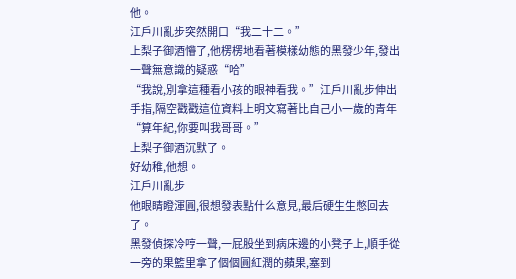他。
江戶川亂步突然開口“我二十二。”
上梨子御酒懵了,他楞楞地看著模樣幼態的黑發少年,發出一聲無意識的疑惑“哈”
“我說,別拿這種看小孩的眼神看我。”江戶川亂步伸出手指,隔空戳戳這位資料上明文寫著比自己小一歲的青年“算年紀,你要叫我哥哥。”
上梨子御酒沉默了。
好幼稚,他想。
江戶川亂步
他眼睛瞪渾圓,很想發表點什么意見,最后硬生生憋回去了。
黑發偵探冷哼一聲,一屁股坐到病床邊的小凳子上,順手從一旁的果籃里拿了個個圓紅潤的蘋果,塞到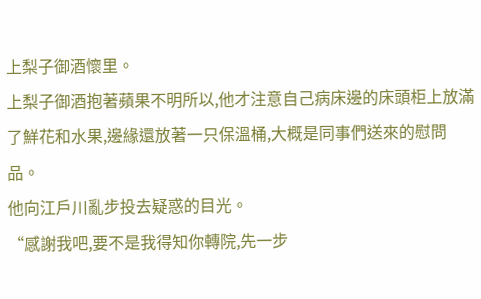上梨子御酒懷里。
上梨子御酒抱著蘋果不明所以,他才注意自己病床邊的床頭柜上放滿了鮮花和水果,邊緣還放著一只保溫桶,大概是同事們送來的慰問品。
他向江戶川亂步投去疑惑的目光。
“感謝我吧,要不是我得知你轉院,先一步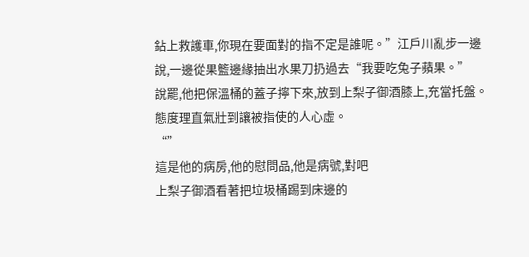鉆上救護車,你現在要面對的指不定是誰呢。”江戶川亂步一邊說,一邊從果籃邊緣抽出水果刀扔過去“我要吃兔子蘋果。”
說罷,他把保溫桶的蓋子擰下來,放到上梨子御酒膝上,充當托盤。
態度理直氣壯到讓被指使的人心虛。
“”
這是他的病房,他的慰問品,他是病號,對吧
上梨子御酒看著把垃圾桶踢到床邊的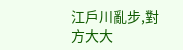江戶川亂步,對方大大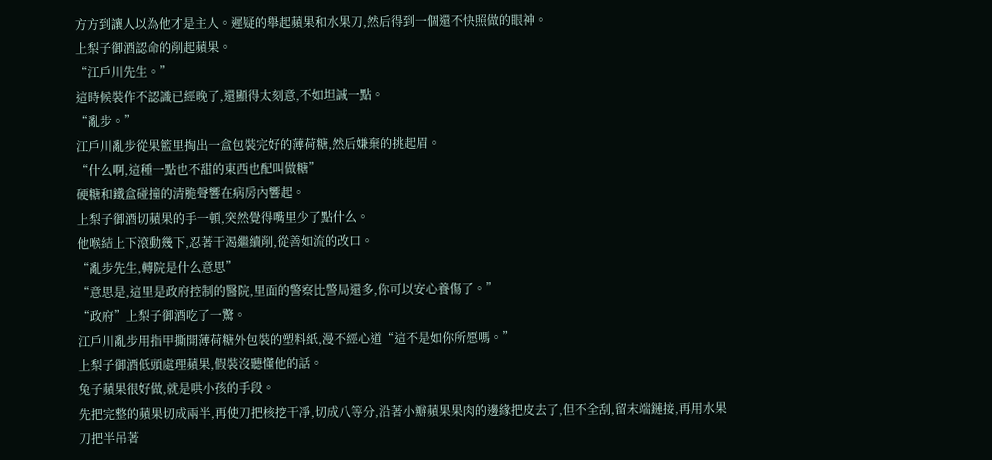方方到讓人以為他才是主人。遲疑的舉起蘋果和水果刀,然后得到一個還不快照做的眼神。
上梨子御酒認命的削起蘋果。
“江戶川先生。”
這時候裝作不認識已經晚了,還顯得太刻意,不如坦誠一點。
“亂步。”
江戶川亂步從果籃里掏出一盒包裝完好的薄荷糖,然后嫌棄的挑起眉。
“什么啊,這種一點也不甜的東西也配叫做糖”
硬糖和鐵盒碰撞的清脆聲響在病房內響起。
上梨子御酒切蘋果的手一頓,突然覺得嘴里少了點什么。
他喉結上下滾動幾下,忍著干渴繼續削,從善如流的改口。
“亂步先生,轉院是什么意思”
“意思是,這里是政府控制的醫院,里面的警察比警局還多,你可以安心養傷了。”
“政府”上梨子御酒吃了一驚。
江戶川亂步用指甲撕開薄荷糖外包裝的塑料紙,漫不經心道“這不是如你所愿嗎。”
上梨子御酒低頭處理蘋果,假裝沒聽懂他的話。
兔子蘋果很好做,就是哄小孩的手段。
先把完整的蘋果切成兩半,再使刀把核挖干凈,切成八等分,沿著小瓣蘋果果肉的邊緣把皮去了,但不全刮,留末端鏈接,再用水果刀把半吊著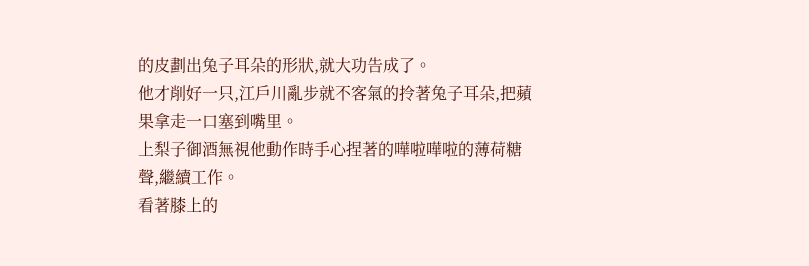的皮劃出兔子耳朵的形狀,就大功告成了。
他才削好一只,江戶川亂步就不客氣的拎著兔子耳朵,把蘋果拿走一口塞到嘴里。
上梨子御酒無視他動作時手心捏著的嘩啦嘩啦的薄荷糖聲,繼續工作。
看著膝上的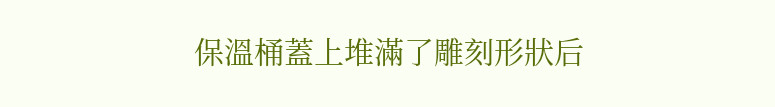保溫桶蓋上堆滿了雕刻形狀后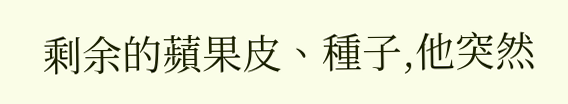剩余的蘋果皮、種子,他突然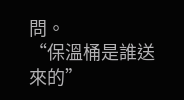問。
“保溫桶是誰送來的”